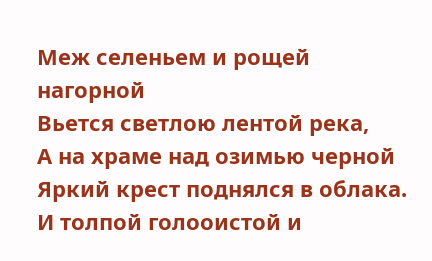Меж селеньем и рощей нагорной
Вьется светлою лентой река,
А на храме над озимью черной
Яркий крест поднялся в облака.
И толпой голооистой и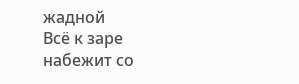жадной
Всё к заре набежит со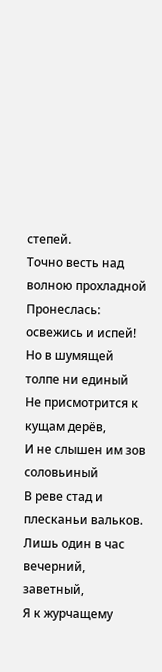степей.
Точно весть над волною прохладной
Пронеслась: освежись и испей!
Но в шумящей толпе ни единый
Не присмотрится к кущам дерёв,
И не слышен им зов соловьиный
В реве стад и плесканьи вальков.
Лишь один в час вечерний, заветный,
Я к журчащему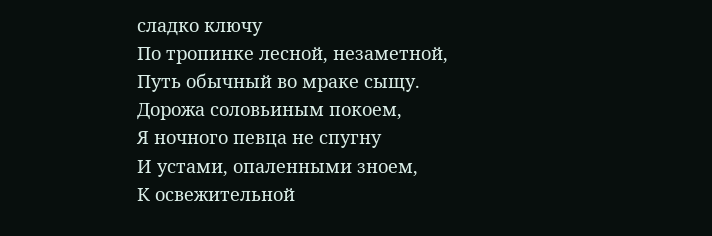сладко ключу
По тропинке лесной, незаметной,
Путь обычный во мраке сыщу.
Дорожа соловьиным покоем,
Я ночного певца не спугну
И устами, опаленными зноем,
К освежительной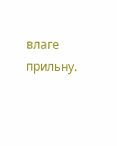влаге прильну.